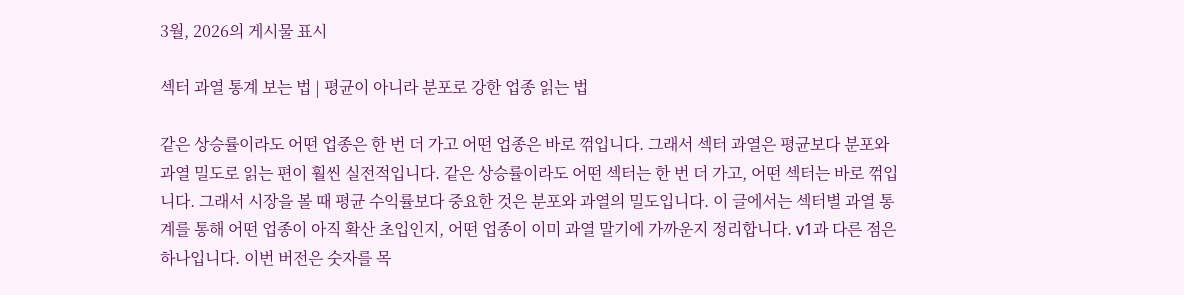3월, 2026의 게시물 표시

섹터 과열 통계 보는 법 | 평균이 아니라 분포로 강한 업종 읽는 법

같은 상승률이라도 어떤 업종은 한 번 더 가고 어떤 업종은 바로 꺾입니다. 그래서 섹터 과열은 평균보다 분포와 과열 밀도로 읽는 편이 훨씬 실전적입니다. 같은 상승률이라도 어떤 섹터는 한 번 더 가고, 어떤 섹터는 바로 꺾입니다. 그래서 시장을 볼 때 평균 수익률보다 중요한 것은 분포와 과열의 밀도입니다. 이 글에서는 섹터별 과열 통계를 통해 어떤 업종이 아직 확산 초입인지, 어떤 업종이 이미 과열 말기에 가까운지 정리합니다. v1과 다른 점은 하나입니다. 이번 버전은 숫자를 목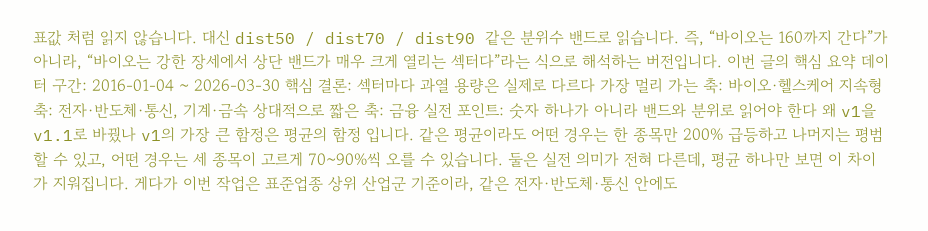표값 처럼 읽지 않습니다. 대신 dist50 / dist70 / dist90 같은 분위수 밴드로 읽습니다. 즉, “바이오는 160까지 간다”가 아니라, “바이오는 강한 장세에서 상단 밴드가 매우 크게 열리는 섹터다”라는 식으로 해석하는 버전입니다. 이번 글의 핵심 요약 데이터 구간: 2016-01-04 ~ 2026-03-30 핵심 결론: 섹터마다 과열 용량은 실제로 다르다 가장 멀리 가는 축: 바이오·헬스케어 지속형 축: 전자·반도체·통신, 기계·금속 상대적으로 짧은 축: 금융 실전 포인트: 숫자 하나가 아니라 밴드와 분위로 읽어야 한다 왜 v1을 v1.1로 바꿨나 v1의 가장 큰 함정은 평균의 함정 입니다. 같은 평균이라도 어떤 경우는 한 종목만 200% 급등하고 나머지는 평범할 수 있고, 어떤 경우는 세 종목이 고르게 70~90%씩 오를 수 있습니다. 둘은 실전 의미가 전혀 다른데, 평균 하나만 보면 이 차이가 지워집니다. 게다가 이번 작업은 표준업종 상위 산업군 기준이라, 같은 전자·반도체·통신 안에도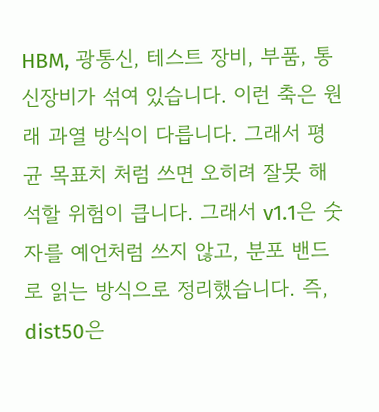HBM, 광통신, 테스트 장비, 부품, 통신장비가 섞여 있습니다. 이런 축은 원래 과열 방식이 다릅니다. 그래서 평균 목표치 처럼 쓰면 오히려 잘못 해석할 위험이 큽니다. 그래서 v1.1은 숫자를 예언처럼 쓰지 않고, 분포 밴드 로 읽는 방식으로 정리했습니다. 즉, dist50은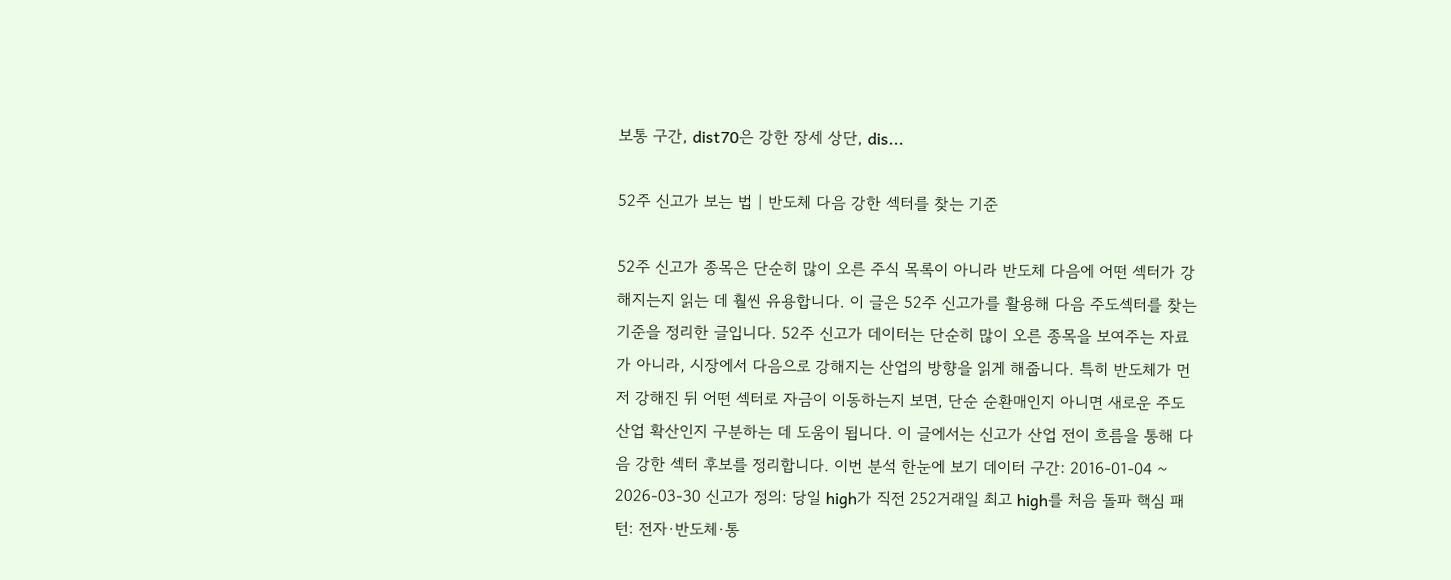보통 구간, dist70은 강한 장세 상단, dis...

52주 신고가 보는 법 | 반도체 다음 강한 섹터를 찾는 기준

52주 신고가 종목은 단순히 많이 오른 주식 목록이 아니라 반도체 다음에 어떤 섹터가 강해지는지 읽는 데 훨씬 유용합니다. 이 글은 52주 신고가를 활용해 다음 주도섹터를 찾는 기준을 정리한 글입니다. 52주 신고가 데이터는 단순히 많이 오른 종목을 보여주는 자료가 아니라, 시장에서 다음으로 강해지는 산업의 방향을 읽게 해줍니다. 특히 반도체가 먼저 강해진 뒤 어떤 섹터로 자금이 이동하는지 보면, 단순 순환매인지 아니면 새로운 주도산업 확산인지 구분하는 데 도움이 됩니다. 이 글에서는 신고가 산업 전이 흐름을 통해 다음 강한 섹터 후보를 정리합니다. 이번 분석 한눈에 보기 데이터 구간: 2016-01-04 ~ 2026-03-30 신고가 정의: 당일 high가 직전 252거래일 최고 high를 처음 돌파 핵심 패턴: 전자·반도체·통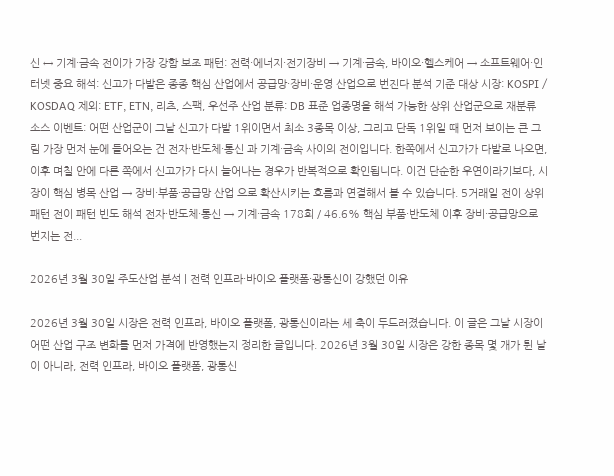신 ↔ 기계·금속 전이가 가장 강함 보조 패턴: 전력·에너지·전기장비 → 기계·금속, 바이오·헬스케어 → 소프트웨어·인터넷 중요 해석: 신고가 다발은 종종 핵심 산업에서 공급망·장비·운영 산업으로 번진다 분석 기준 대상 시장: KOSPI / KOSDAQ 제외: ETF, ETN, 리츠, 스팩, 우선주 산업 분류: DB 표준 업종명을 해석 가능한 상위 산업군으로 재분류 소스 이벤트: 어떤 산업군이 그날 신고가 다발 1위이면서 최소 3종목 이상, 그리고 단독 1위일 때 먼저 보이는 큰 그림 가장 먼저 눈에 들어오는 건 전자·반도체·통신 과 기계·금속 사이의 전이입니다. 한쪽에서 신고가가 다발로 나오면, 이후 며칠 안에 다른 쪽에서 신고가가 다시 늘어나는 경우가 반복적으로 확인됩니다. 이건 단순한 우연이라기보다, 시장이 핵심 병목 산업 → 장비·부품·공급망 산업 으로 확산시키는 흐름과 연결해서 볼 수 있습니다. 5거래일 전이 상위 패턴 전이 패턴 빈도 해석 전자·반도체·통신 → 기계·금속 178회 / 46.6% 핵심 부품·반도체 이후 장비·공급망으로 번지는 전...

2026년 3월 30일 주도산업 분석 | 전력 인프라·바이오 플랫폼·광통신이 강했던 이유

2026년 3월 30일 시장은 전력 인프라, 바이오 플랫폼, 광통신이라는 세 축이 두드러졌습니다. 이 글은 그날 시장이 어떤 산업 구조 변화를 먼저 가격에 반영했는지 정리한 글입니다. 2026년 3월 30일 시장은 강한 종목 몇 개가 튄 날이 아니라, 전력 인프라, 바이오 플랫폼, 광통신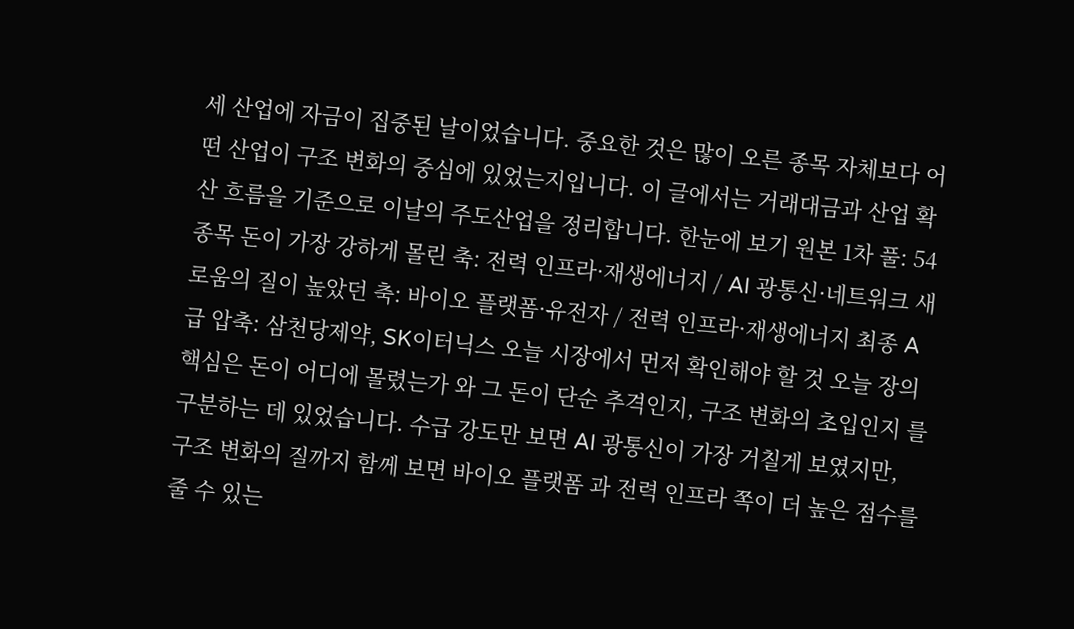세 산업에 자금이 집중된 날이었습니다. 중요한 것은 많이 오른 종목 자체보다 어떤 산업이 구조 변화의 중심에 있었는지입니다. 이 글에서는 거래대금과 산업 확산 흐름을 기준으로 이날의 주도산업을 정리합니다. 한눈에 보기 원본 1차 풀: 54종목 돈이 가장 강하게 몰린 축: 전력 인프라·재생에너지 / AI 광통신·네트워크 새로움의 질이 높았던 축: 바이오 플랫폼·유전자 / 전력 인프라·재생에너지 최종 A급 압축: 삼천당제약, SK이터닉스 오늘 시장에서 먼저 확인해야 할 것 오늘 장의 핵심은 돈이 어디에 몰렸는가 와 그 돈이 단순 추격인지, 구조 변화의 초입인지 를 구분하는 데 있었습니다. 수급 강도만 보면 AI 광통신이 가장 거칠게 보였지만, 구조 변화의 질까지 함께 보면 바이오 플랫폼 과 전력 인프라 쪽이 더 높은 점수를 줄 수 있는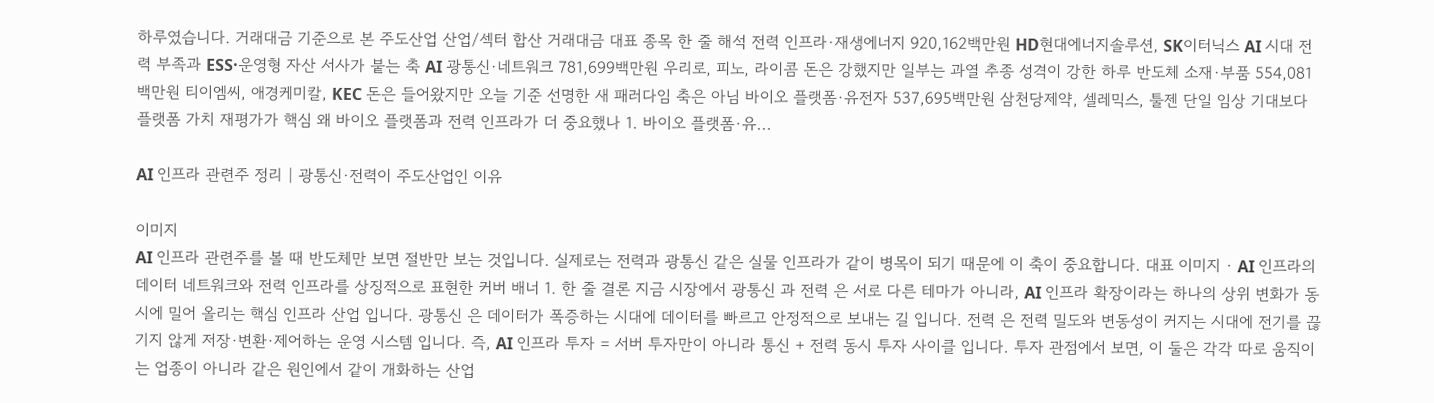하루였습니다. 거래대금 기준으로 본 주도산업 산업/섹터 합산 거래대금 대표 종목 한 줄 해석 전력 인프라·재생에너지 920,162백만원 HD현대에너지솔루션, SK이터닉스 AI 시대 전력 부족과 ESS·운영형 자산 서사가 붙는 축 AI 광통신·네트워크 781,699백만원 우리로, 피노, 라이콤 돈은 강했지만 일부는 과열 추종 성격이 강한 하루 반도체 소재·부품 554,081백만원 티이엠씨, 애경케미칼, KEC 돈은 들어왔지만 오늘 기준 선명한 새 패러다임 축은 아님 바이오 플랫폼·유전자 537,695백만원 삼천당제약, 셀레믹스, 툴젠 단일 임상 기대보다 플랫폼 가치 재평가가 핵심 왜 바이오 플랫폼과 전력 인프라가 더 중요했나 1. 바이오 플랫폼·유...

AI 인프라 관련주 정리 | 광통신·전력이 주도산업인 이유

이미지
AI 인프라 관련주를 볼 때 반도체만 보면 절반만 보는 것입니다. 실제로는 전력과 광통신 같은 실물 인프라가 같이 병목이 되기 때문에 이 축이 중요합니다. 대표 이미지 · AI 인프라의 데이터 네트워크와 전력 인프라를 상징적으로 표현한 커버 배너 1. 한 줄 결론 지금 시장에서 광통신 과 전력 은 서로 다른 테마가 아니라, AI 인프라 확장이라는 하나의 상위 변화가 동시에 밀어 올리는 핵심 인프라 산업 입니다. 광통신 은 데이터가 폭증하는 시대에 데이터를 빠르고 안정적으로 보내는 길 입니다. 전력 은 전력 밀도와 변동성이 커지는 시대에 전기를 끊기지 않게 저장·변환·제어하는 운영 시스템 입니다. 즉, AI 인프라 투자 = 서버 투자만이 아니라 통신 + 전력 동시 투자 사이클 입니다. 투자 관점에서 보면, 이 둘은 각각 따로 움직이는 업종이 아니라 같은 원인에서 같이 개화하는 산업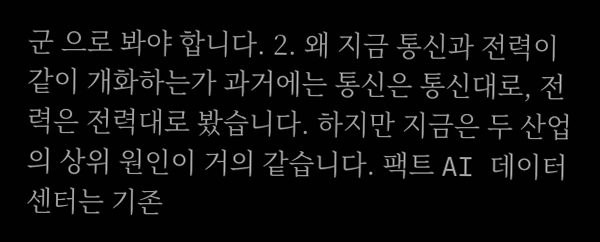군 으로 봐야 합니다. 2. 왜 지금 통신과 전력이 같이 개화하는가 과거에는 통신은 통신대로, 전력은 전력대로 봤습니다. 하지만 지금은 두 산업의 상위 원인이 거의 같습니다. 팩트 AI 데이터센터는 기존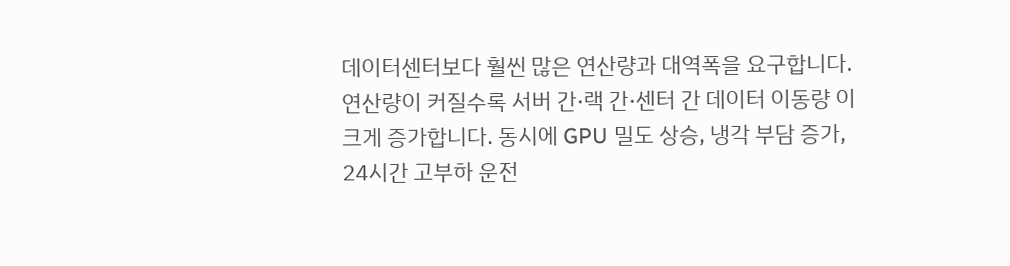데이터센터보다 훨씬 많은 연산량과 대역폭을 요구합니다. 연산량이 커질수록 서버 간·랙 간·센터 간 데이터 이동량 이 크게 증가합니다. 동시에 GPU 밀도 상승, 냉각 부담 증가, 24시간 고부하 운전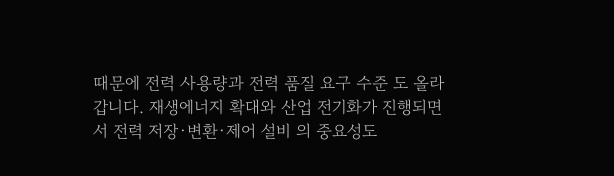때문에 전력 사용량과 전력 품질 요구 수준 도 올라갑니다. 재생에너지 확대와 산업 전기화가 진행되면서 전력 저장·변환·제어 설비 의 중요성도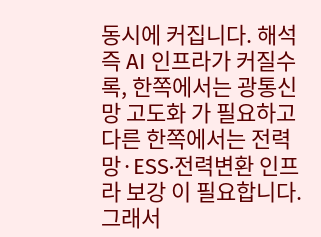동시에 커집니다. 해석 즉 AI 인프라가 커질수록, 한쪽에서는 광통신망 고도화 가 필요하고 다른 한쪽에서는 전력망·ESS·전력변환 인프라 보강 이 필요합니다. 그래서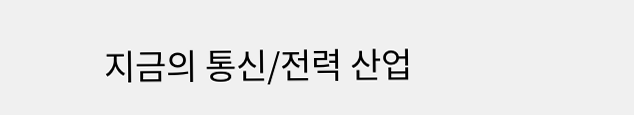지금의 통신/전력 산업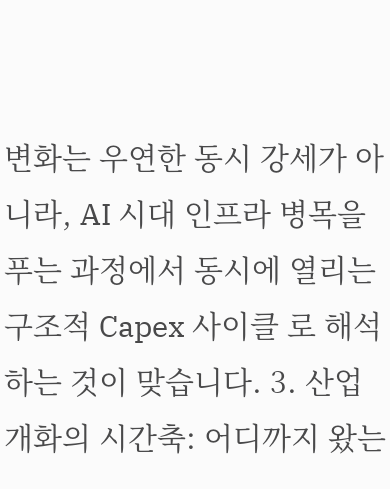변화는 우연한 동시 강세가 아니라, AI 시대 인프라 병목을 푸는 과정에서 동시에 열리는 구조적 Capex 사이클 로 해석하는 것이 맞습니다. 3. 산업 개화의 시간축: 어디까지 왔는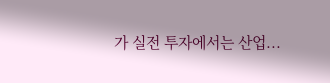가 실전 투자에서는 산업...